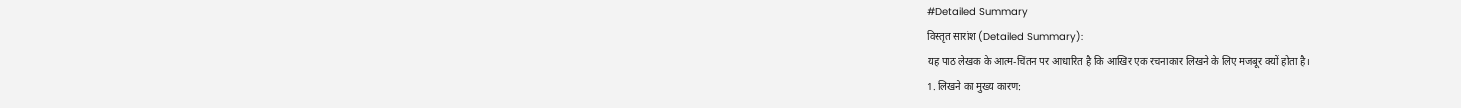#Detailed Summary
विस्तृत सारांश (Detailed Summary):
यह पाठ लेखक के आत्म-चिंतन पर आधारित है कि आखिर एक रचनाकार लिखने के लिए मजबूर क्यों होता है।
1. लिखने का मुख्य कारण: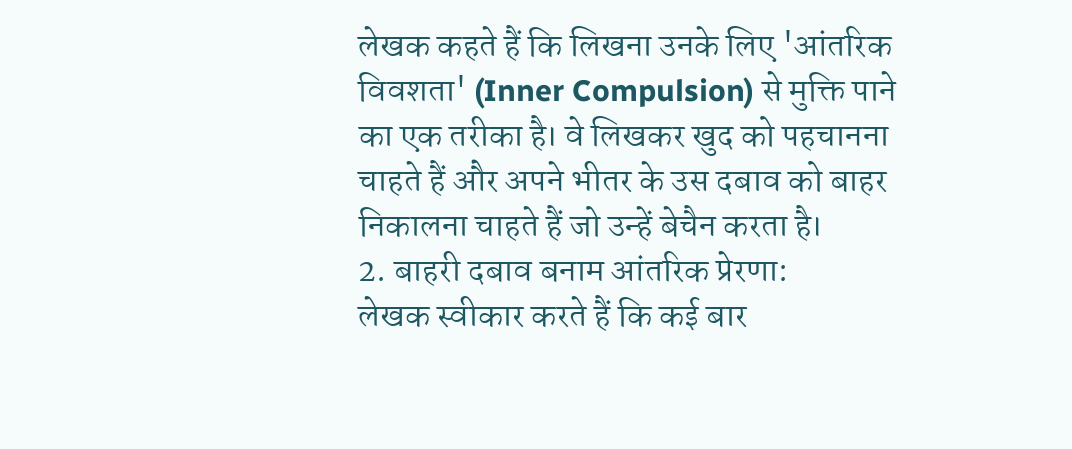लेखक कहते हैं कि लिखना उनके लिए 'आंतरिक विवशता' (Inner Compulsion) से मुक्ति पाने का एक तरीका है। वे लिखकर खुद को पहचानना चाहते हैं और अपने भीतर के उस दबाव को बाहर निकालना चाहते हैं जो उन्हें बेचैन करता है।
2. बाहरी दबाव बनाम आंतरिक प्रेरणा:
लेखक स्वीकार करते हैं कि कई बार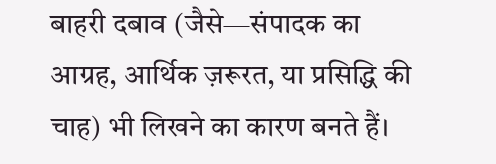बाहरी दबाव (जैसे—संपादक का आग्रह, आर्थिक ज़रूरत, या प्रसिद्धि की चाह) भी लिखने का कारण बनते हैं।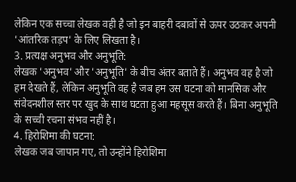लेकिन एक सच्चा लेखक वही है जो इन बाहरी दबावों से ऊपर उठकर अपनी 'आंतरिक तड़प' के लिए लिखता है।
3. प्रत्यक्ष अनुभव और अनुभूति:
लेखक 'अनुभव' और 'अनुभूति' के बीच अंतर बताते हैं। अनुभव वह है जो हम देखते हैं, लेकिन अनुभूति वह है जब हम उस घटना को मानसिक और संवेदनशील स्तर पर खुद के साथ घटता हुआ महसूस करते हैं। बिना अनुभूति के सच्ची रचना संभव नहीं है।
4. हिरोशिमा की घटना:
लेखक जब जापान गए, तो उन्होंने हिरोशिमा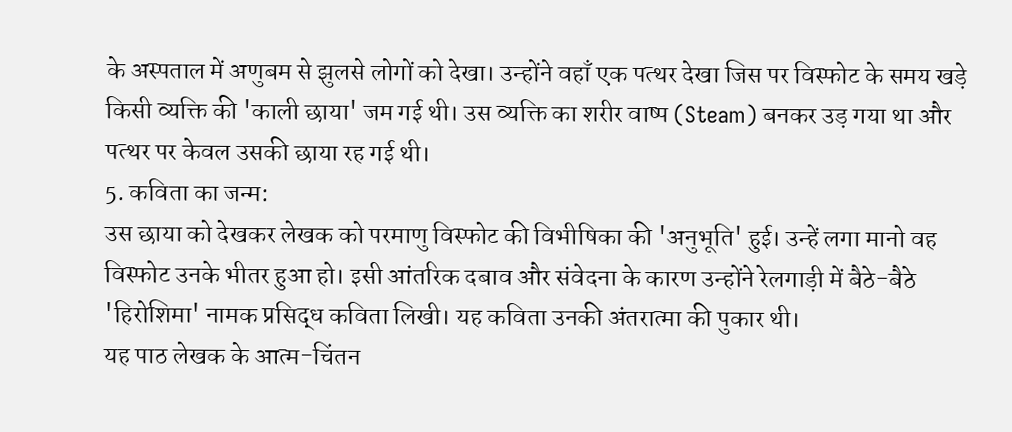के अस्पताल में अणुबम से झुलसे लोगों को देखा। उन्होंने वहाँ एक पत्थर देखा जिस पर विस्फोट के समय खड़े किसी व्यक्ति की 'काली छाया' जम गई थी। उस व्यक्ति का शरीर वाष्प (Steam) बनकर उड़ गया था और पत्थर पर केवल उसकी छाया रह गई थी।
5. कविता का जन्म:
उस छाया को देखकर लेखक को परमाणु विस्फोट की विभीषिका की 'अनुभूति' हुई। उन्हें लगा मानो वह विस्फोट उनके भीतर हुआ हो। इसी आंतरिक दबाव और संवेदना के कारण उन्होंने रेलगाड़ी में बैठे-बैठे 'हिरोशिमा' नामक प्रसिद्ध कविता लिखी। यह कविता उनकी अंतरात्मा की पुकार थी।
यह पाठ लेखक के आत्म-चिंतन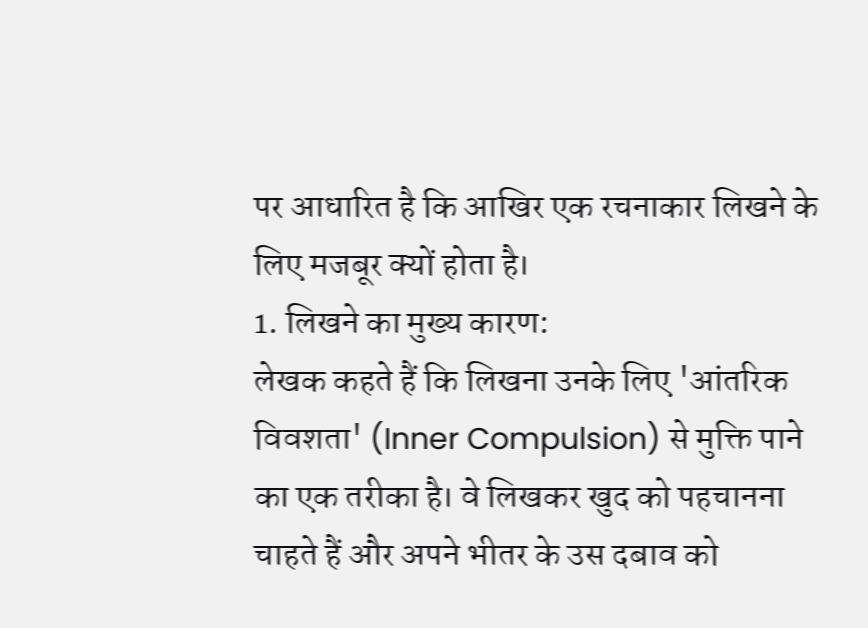पर आधारित है कि आखिर एक रचनाकार लिखने के लिए मजबूर क्यों होता है।
1. लिखने का मुख्य कारण:
लेखक कहते हैं कि लिखना उनके लिए 'आंतरिक विवशता' (Inner Compulsion) से मुक्ति पाने का एक तरीका है। वे लिखकर खुद को पहचानना चाहते हैं और अपने भीतर के उस दबाव को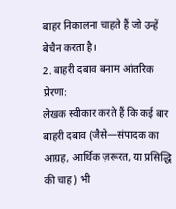बाहर निकालना चाहते हैं जो उन्हें बेचैन करता है।
2. बाहरी दबाव बनाम आंतरिक प्रेरणा:
लेखक स्वीकार करते हैं कि कई बार बाहरी दबाव (जैसे—संपादक का आग्रह, आर्थिक ज़रूरत, या प्रसिद्धि की चाह) भी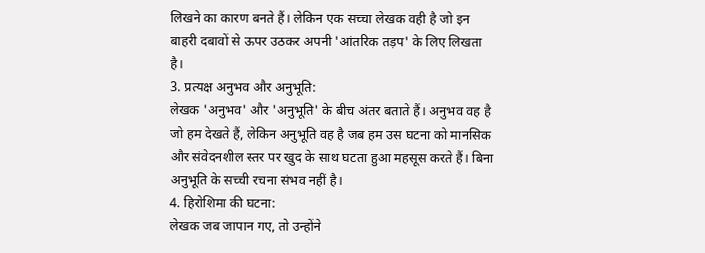लिखने का कारण बनते हैं। लेकिन एक सच्चा लेखक वही है जो इन बाहरी दबावों से ऊपर उठकर अपनी 'आंतरिक तड़प' के लिए लिखता है।
3. प्रत्यक्ष अनुभव और अनुभूति:
लेखक 'अनुभव' और 'अनुभूति' के बीच अंतर बताते हैं। अनुभव वह है जो हम देखते हैं, लेकिन अनुभूति वह है जब हम उस घटना को मानसिक और संवेदनशील स्तर पर खुद के साथ घटता हुआ महसूस करते हैं। बिना अनुभूति के सच्ची रचना संभव नहीं है।
4. हिरोशिमा की घटना:
लेखक जब जापान गए, तो उन्होंने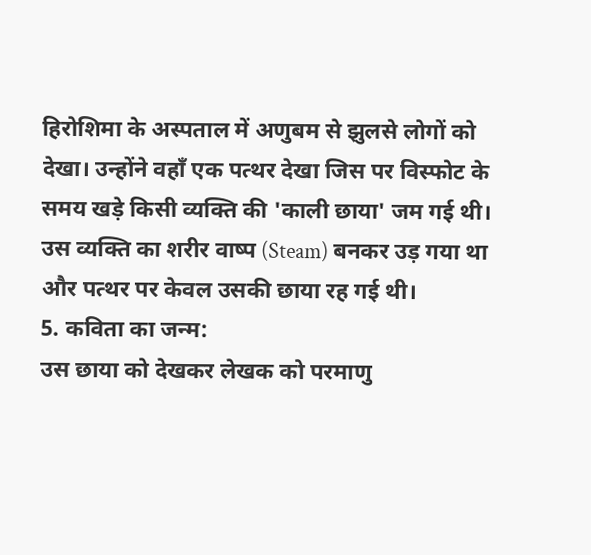हिरोशिमा के अस्पताल में अणुबम से झुलसे लोगों को देखा। उन्होंने वहाँ एक पत्थर देखा जिस पर विस्फोट के समय खड़े किसी व्यक्ति की 'काली छाया' जम गई थी। उस व्यक्ति का शरीर वाष्प (Steam) बनकर उड़ गया था और पत्थर पर केवल उसकी छाया रह गई थी।
5. कविता का जन्म:
उस छाया को देखकर लेखक को परमाणु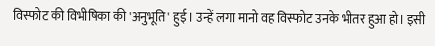विस्फोट की विभीषिका की 'अनुभूति' हुई। उन्हें लगा मानो वह विस्फोट उनके भीतर हुआ हो। इसी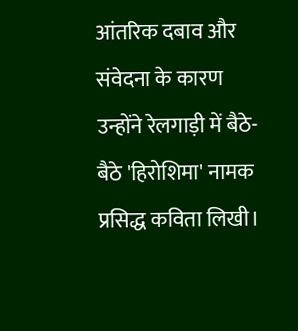आंतरिक दबाव और संवेदना के कारण उन्होंने रेलगाड़ी में बैठे-बैठे 'हिरोशिमा' नामक प्रसिद्ध कविता लिखी।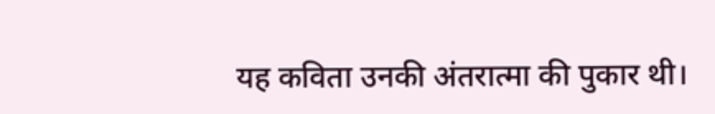यह कविता उनकी अंतरात्मा की पुकार थी।